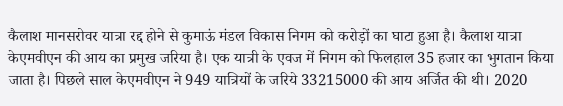कैलाश मानसरोवर यात्रा रद्द होने से कुमाऊं मंडल विकास निगम को करोड़ों का घाटा हुआ है। कैलाश यात्रा केएमवीएन की आय का प्रमुख जरिया है। एक यात्री के एवज में निगम को फिलहाल 35 हजार का भुगतान किया जाता है। पिछले साल केएमवीएन ने 949 यात्रियों के जरिये 33215000 की आय अर्जित की थी। 2020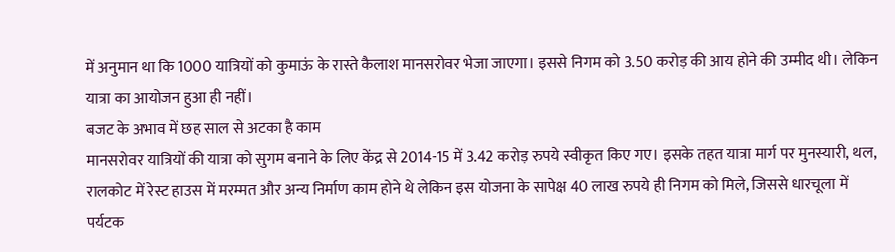में अनुमान था कि 1000 यात्रियों को कुमाऊं के रास्ते कैलाश मानसरोवर भेजा जाएगा। इससे निगम को 3.50 करोड़ की आय होने की उम्मीद थी। लेकिन यात्रा का आयोजन हुआ ही नहीं।
बजट के अभाव में छह साल से अटका है काम
मानसरोवर यात्रियों की यात्रा को सुगम बनाने के लिए केंद्र से 2014-15 में 3.42 करोड़ रुपये स्वीकृत किए गए। इसके तहत यात्रा मार्ग पर मुनस्यारी, थल, रालकोट में रेस्ट हाउस में मरम्मत और अन्य निर्माण काम होने थे लेकिन इस योजना के सापेक्ष 40 लाख रुपये ही निगम को मिले, जिससे धारचूला में पर्यटक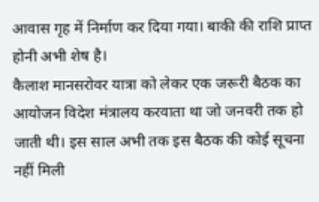आवास गृह में निर्माण कर दिया गया। बाकी की राशि प्राप्त होनी अभी शेष है।
कैलाश मानसरोवर यात्रा को लेकर एक जरूरी बैठक का आयोजन विदेश मंत्रालय करवाता था जो जनवरी तक हो जाती थी। इस साल अभी तक इस बैठक की कोई सूचना नहीं मिली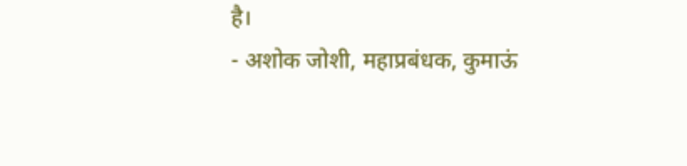है।
- अशोक जोशी, महाप्रबंधक, कुमाऊं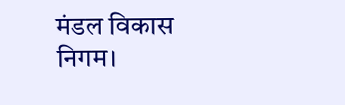मंडल विकास निगम।